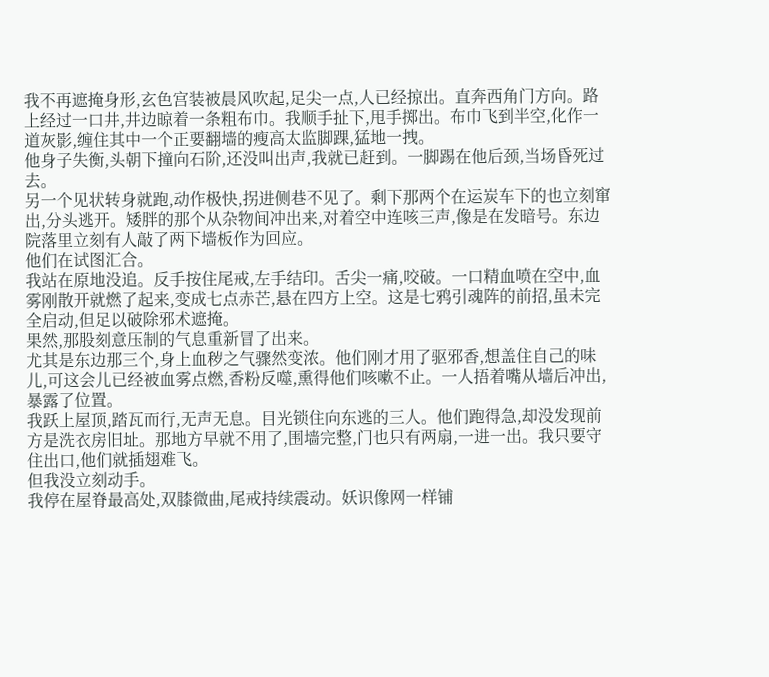我不再遮掩身形,玄色宫装被晨风吹起,足尖一点,人已经掠出。直奔西角门方向。路上经过一口井,井边晾着一条粗布巾。我顺手扯下,甩手掷出。布巾飞到半空,化作一道灰影,缠住其中一个正要翻墙的瘦高太监脚踝,猛地一拽。
他身子失衡,头朝下撞向石阶,还没叫出声,我就已赶到。一脚踢在他后颈,当场昏死过去。
另一个见状转身就跑,动作极快,拐进侧巷不见了。剩下那两个在运炭车下的也立刻窜出,分头逃开。矮胖的那个从杂物间冲出来,对着空中连咳三声,像是在发暗号。东边院落里立刻有人敲了两下墙板作为回应。
他们在试图汇合。
我站在原地没追。反手按住尾戒,左手结印。舌尖一痛,咬破。一口精血喷在空中,血雾刚散开就燃了起来,变成七点赤芒,悬在四方上空。这是七鸦引魂阵的前招,虽未完全启动,但足以破除邪术遮掩。
果然,那股刻意压制的气息重新冒了出来。
尤其是东边那三个,身上血秽之气骤然变浓。他们刚才用了驱邪香,想盖住自己的味儿,可这会儿已经被血雾点燃,香粉反噬,熏得他们咳嗽不止。一人捂着嘴从墙后冲出,暴露了位置。
我跃上屋顶,踏瓦而行,无声无息。目光锁住向东逃的三人。他们跑得急,却没发现前方是洗衣房旧址。那地方早就不用了,围墙完整,门也只有两扇,一进一出。我只要守住出口,他们就插翅难飞。
但我没立刻动手。
我停在屋脊最高处,双膝微曲,尾戒持续震动。妖识像网一样铺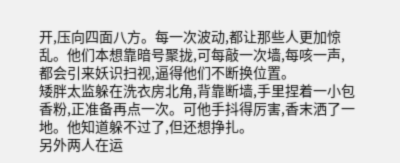开,压向四面八方。每一次波动,都让那些人更加惊乱。他们本想靠暗号聚拢,可每敲一次墙,每咳一声,都会引来妖识扫视,逼得他们不断换位置。
矮胖太监躲在洗衣房北角,背靠断墙,手里捏着一小包香粉,正准备再点一次。可他手抖得厉害,香末洒了一地。他知道躲不过了,但还想挣扎。
另外两人在运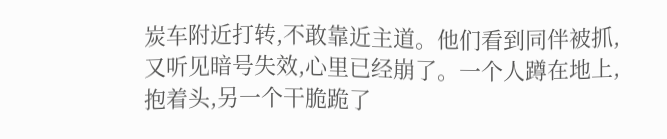炭车附近打转,不敢靠近主道。他们看到同伴被抓,又听见暗号失效,心里已经崩了。一个人蹲在地上,抱着头,另一个干脆跪了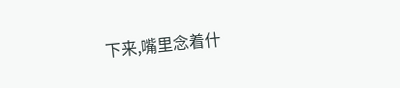下来,嘴里念着什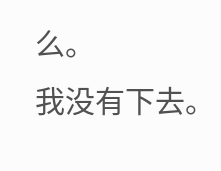么。
我没有下去。